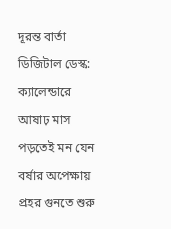দূরন্ত বার্তা ডিজিটাল ডেস্ক: ক্যালেন্ডারে আষাঢ় মাস পড়তেই মন যেন বর্ষার অপেক্ষায় প্রহর গুনতে শুরু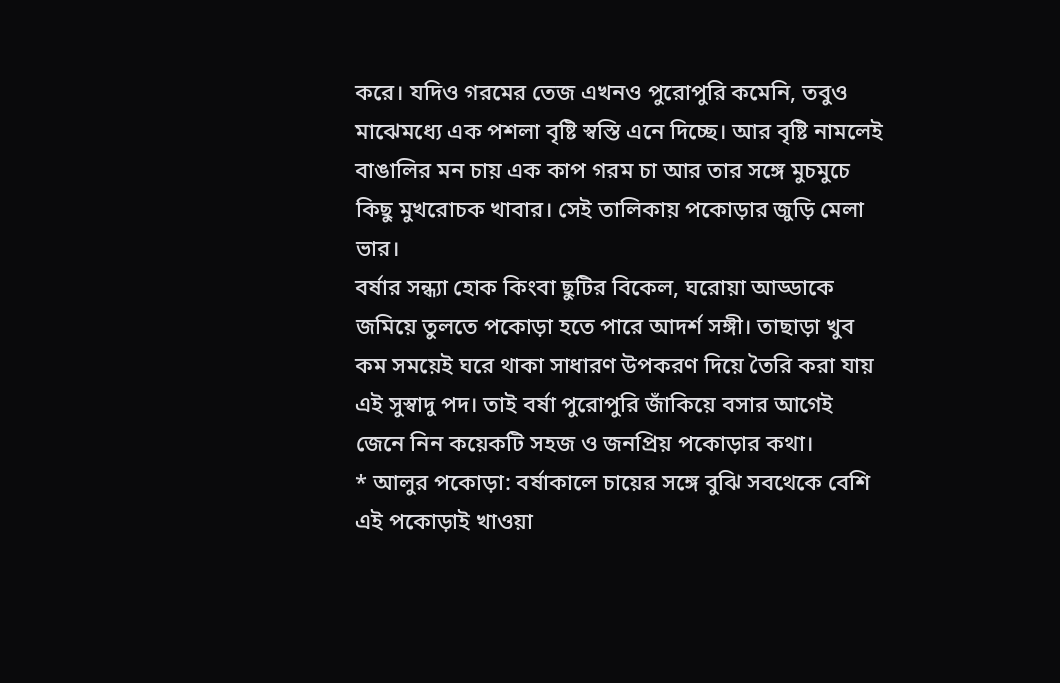করে। যদিও গরমের তেজ এখনও পুরোপুরি কমেনি, তবুও মাঝেমধ্যে এক পশলা বৃষ্টি স্বস্তি এনে দিচ্ছে। আর বৃষ্টি নামলেই বাঙালির মন চায় এক কাপ গরম চা আর তার সঙ্গে মুচমুচে কিছু মুখরোচক খাবার। সেই তালিকায় পকোড়ার জুড়ি মেলা ভার।
বর্ষার সন্ধ্যা হোক কিংবা ছুটির বিকেল, ঘরোয়া আড্ডাকে জমিয়ে তুলতে পকোড়া হতে পারে আদর্শ সঙ্গী। তাছাড়া খুব কম সময়েই ঘরে থাকা সাধারণ উপকরণ দিয়ে তৈরি করা যায় এই সুস্বাদু পদ। তাই বর্ষা পুরোপুরি জাঁকিয়ে বসার আগেই জেনে নিন কয়েকটি সহজ ও জনপ্রিয় পকোড়ার কথা।
* আলুর পকোড়া: বর্ষাকালে চায়ের সঙ্গে বুঝি সবথেকে বেশি এই পকোড়াই খাওয়া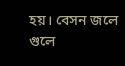হয়। বেসন জলে গুলে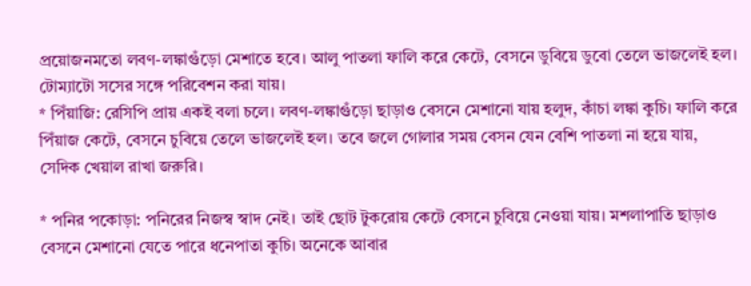প্রয়োজনমতো লবণ-লঙ্কাগুঁড়ো মেশাতে হবে। আলু পাতলা ফালি করে কেটে, বেসনে ডুবিয়ে ডুবো তেলে ভাজলেই হল। টোম্যাটো সসের সঙ্গে পরিবেশন করা যায়।
* পিঁয়াজি: রেসিপি প্রায় একই বলা চলে। লবণ-লঙ্কাগুঁড়ো ছাড়াও বেসনে মেশানো যায় হলুদ, কাঁচা লঙ্কা কুচি। ফালি করে পিঁয়াজ কেটে, বেসনে চুবিয়ে তেলে ভাজলেই হল। তবে জলে গোলার সময় বেসন যেন বেশি পাতলা না হয়ে যায়, সেদিক খেয়াল রাখা জরুরি।

* পনির পকোড়া: পনিরের নিজস্ব স্বাদ নেই। তাই ছোট টুকরোয় কেটে বেসনে চুবিয়ে নেওয়া যায়। মশলাপাতি ছাড়াও বেসনে মেশানো যেতে পারে ধনেপাতা কুচি। অনেকে আবার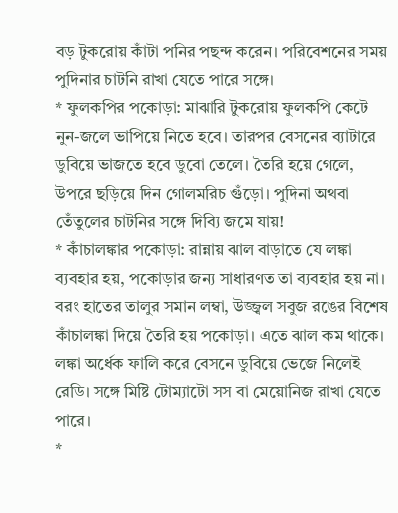বড় টুকরোয় কাঁটা পনির পছন্দ করেন। পরিবেশনের সময় পুদিনার চাটনি রাখা যেতে পারে সঙ্গে।
* ফুলকপির পকোড়া: মাঝারি টুকরোয় ফুলকপি কেটে নুন-জলে ভাপিয়ে নিতে হবে। তারপর বেসনের ব্যাটারে ডুবিয়ে ভাজতে হবে ডুবো তেলে। তৈরি হয়ে গেলে, উপরে ছড়িয়ে দিন গোলমরিচ গুঁড়ো। পুদিনা অথবা তেঁতুলের চাটনির সঙ্গে দিব্যি জমে যায়!
* কাঁচালঙ্কার পকোড়া: রান্নায় ঝাল বাড়াতে যে লঙ্কা ব্যবহার হয়, পকোড়ার জন্য সাধারণত তা ব্যবহার হয় না। বরং হাতের তালুর সমান লম্বা, উজ্জ্বল সবুজ রঙের বিশেষ কাঁচালঙ্কা দিয়ে তৈরি হয় পকোড়া। এতে ঝাল কম থাকে। লঙ্কা অর্ধেক ফালি করে বেসনে ডুবিয়ে ভেজে নিলেই রেডি। সঙ্গে মিষ্টি টোম্যাটো সস বা মেয়োনিজ রাখা যেতে পারে।
*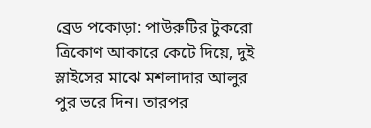ব্রেড পকোড়া: পাউরুটির টুকরো ত্রিকোণ আকারে কেটে দিয়ে, দুই স্লাইসের মাঝে মশলাদার আলুর পুর ভরে দিন। তারপর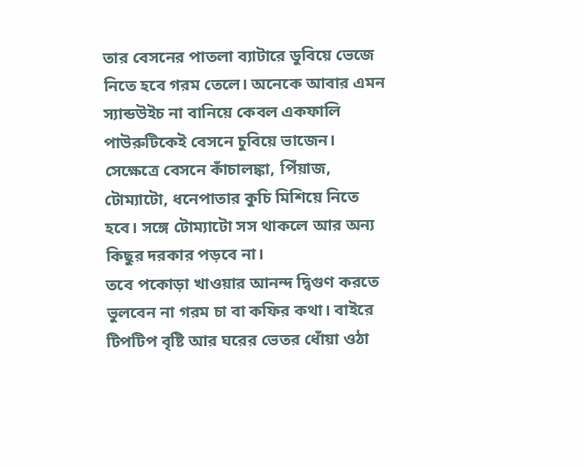তার বেসনের পাতলা ব্যাটারে ডুবিয়ে ভেজে নিতে হবে গরম তেলে। অনেকে আবার এমন স্যান্ডউইচ না বানিয়ে কেবল একফালি পাউরুটিকেই বেসনে চুবিয়ে ভাজেন। সেক্ষেত্রে বেসনে কাঁচালঙ্কা, পিঁয়াজ, টোম্যাটো, ধনেপাতার কুচি মিশিয়ে নিতে হবে। সঙ্গে টোম্যাটো সস থাকলে আর অন্য কিছুর দরকার পড়বে না।
তবে পকোড়া খাওয়ার আনন্দ দ্বিগুণ করতে ভুলবেন না গরম চা বা কফির কথা। বাইরে টিপটিপ বৃষ্টি আর ঘরের ভেতর ধোঁয়া ওঠা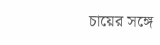চায়ের সঙ্গে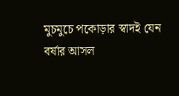মুচমুচে পকোড়ার স্বাদই যেন বর্ষার আসল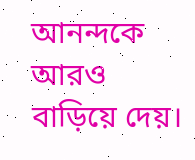আনন্দকে আরও বাড়িয়ে দেয়।